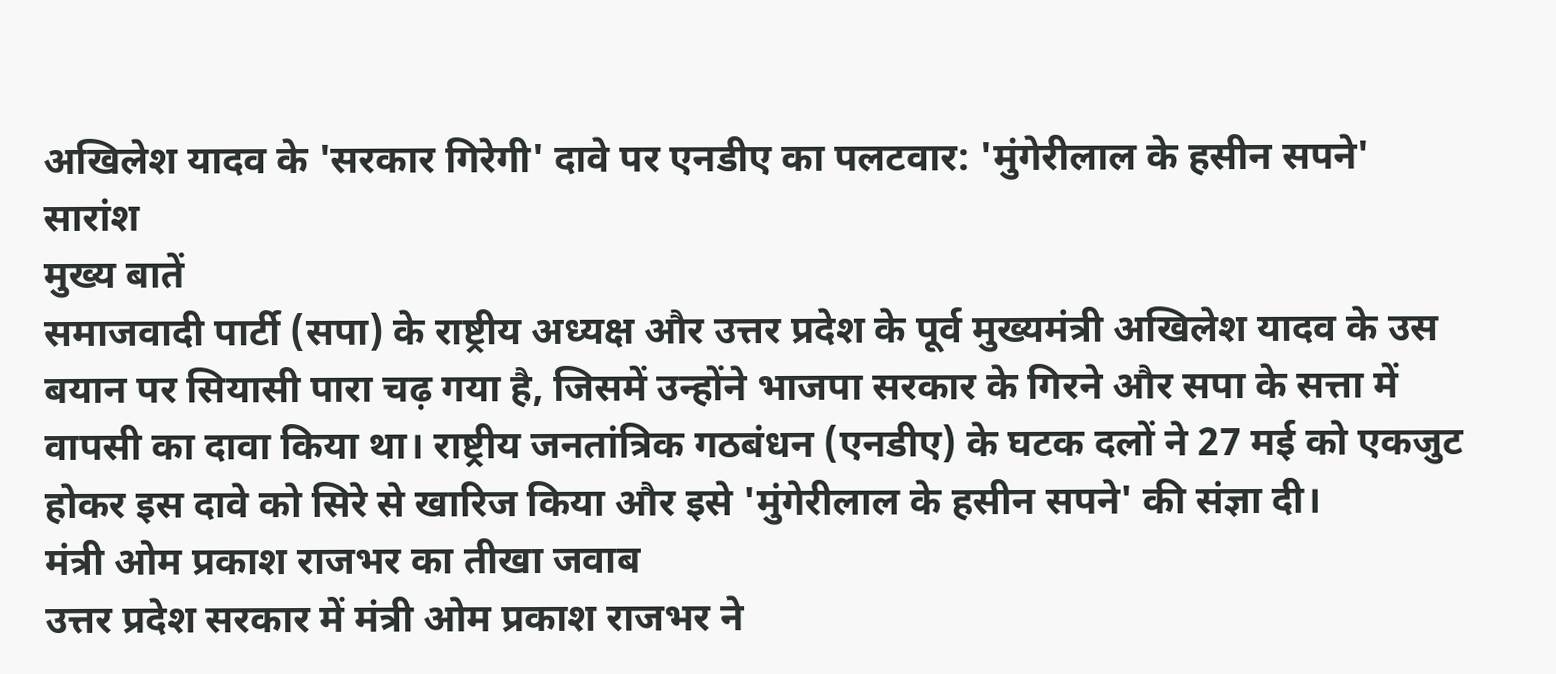अखिलेश यादव के 'सरकार गिरेगी' दावे पर एनडीए का पलटवार: 'मुंगेरीलाल के हसीन सपने'
सारांश
मुख्य बातें
समाजवादी पार्टी (सपा) के राष्ट्रीय अध्यक्ष और उत्तर प्रदेश के पूर्व मुख्यमंत्री अखिलेश यादव के उस बयान पर सियासी पारा चढ़ गया है, जिसमें उन्होंने भाजपा सरकार के गिरने और सपा के सत्ता में वापसी का दावा किया था। राष्ट्रीय जनतांत्रिक गठबंधन (एनडीए) के घटक दलों ने 27 मई को एकजुट होकर इस दावे को सिरे से खारिज किया और इसे 'मुंगेरीलाल के हसीन सपने' की संज्ञा दी।
मंत्री ओम प्रकाश राजभर का तीखा जवाब
उत्तर प्रदेश सरकार में मंत्री ओम प्रकाश राजभर ने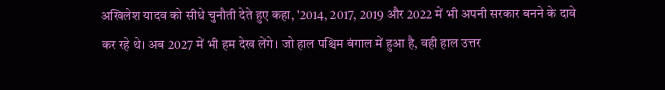अखिलेश यादव को सीधे चुनौती देते हुए कहा, '2014, 2017, 2019 और 2022 में भी अपनी सरकार बनने के दावे कर रहे थे। अब 2027 में भी हम देख लेंगे। जो हाल पश्चिम बंगाल में हुआ है, वही हाल उत्तर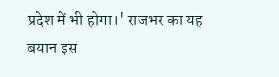प्रदेश में भी होगा।' राजभर का यह बयान इस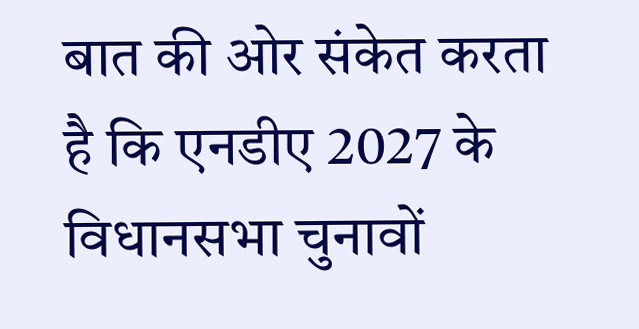बात की ओर संकेत करता है कि एनडीए 2027 के विधानसभा चुनावों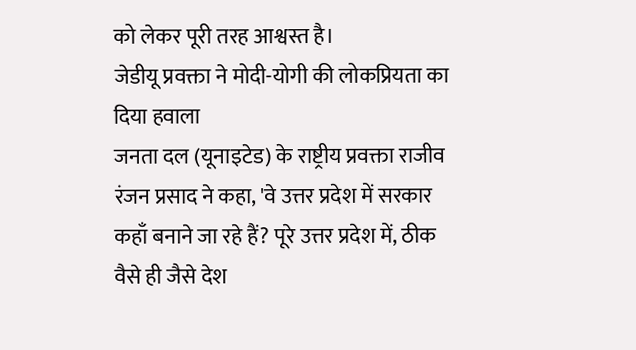को लेकर पूरी तरह आश्वस्त है।
जेडीयू प्रवक्ता ने मोदी-योगी की लोकप्रियता का दिया हवाला
जनता दल (यूनाइटेड) के राष्ट्रीय प्रवक्ता राजीव रंजन प्रसाद ने कहा, 'वे उत्तर प्रदेश में सरकार कहाँ बनाने जा रहे हैं? पूरे उत्तर प्रदेश में, ठीक वैसे ही जैसे देश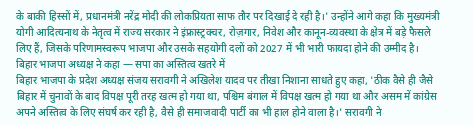के बाकी हिस्सों में, प्रधानमंत्री नरेंद्र मोदी की लोकप्रियता साफ तौर पर दिखाई दे रही है।' उन्होंने आगे कहा कि मुख्यमंत्री योगी आदित्यनाथ के नेतृत्व में राज्य सरकार ने इंफ्रास्ट्रक्चर, रोज़गार, निवेश और कानून-व्यवस्था के क्षेत्र में बड़े फैसले लिए हैं, जिसके परिणामस्वरूप भाजपा और उसके सहयोगी दलों को 2027 में भी भारी फायदा होने की उम्मीद है।
बिहार भाजपा अध्यक्ष ने कहा — सपा का अस्तित्व खतरे में
बिहार भाजपा के प्रदेश अध्यक्ष संजय सरावगी ने अखिलेश यादव पर तीखा निशाना साधते हुए कहा, 'ठीक वैसे ही जैसे बिहार में चुनावों के बाद विपक्ष पूरी तरह खत्म हो गया था, पश्चिम बंगाल में विपक्ष खत्म हो गया था और असम में कांग्रेस अपने अस्तित्व के लिए संघर्ष कर रही है, वैसे ही समाजवादी पार्टी का भी हाल होने वाला है।' सरावगी ने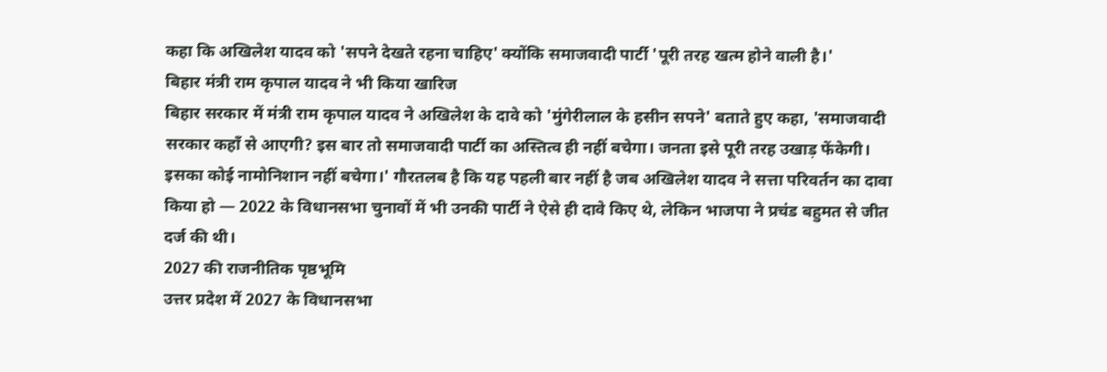कहा कि अखिलेश यादव को 'सपने देखते रहना चाहिए' क्योंकि समाजवादी पार्टी 'पूरी तरह खत्म होने वाली है।'
बिहार मंत्री राम कृपाल यादव ने भी किया खारिज
बिहार सरकार में मंत्री राम कृपाल यादव ने अखिलेश के दावे को 'मुंगेरीलाल के हसीन सपने' बताते हुए कहा, 'समाजवादी सरकार कहाँ से आएगी? इस बार तो समाजवादी पार्टी का अस्तित्व ही नहीं बचेगा। जनता इसे पूरी तरह उखाड़ फेंकेगी। इसका कोई नामोनिशान नहीं बचेगा।' गौरतलब है कि यह पहली बार नहीं है जब अखिलेश यादव ने सत्ता परिवर्तन का दावा किया हो — 2022 के विधानसभा चुनावों में भी उनकी पार्टी ने ऐसे ही दावे किए थे, लेकिन भाजपा ने प्रचंड बहुमत से जीत दर्ज की थी।
2027 की राजनीतिक पृष्ठभूमि
उत्तर प्रदेश में 2027 के विधानसभा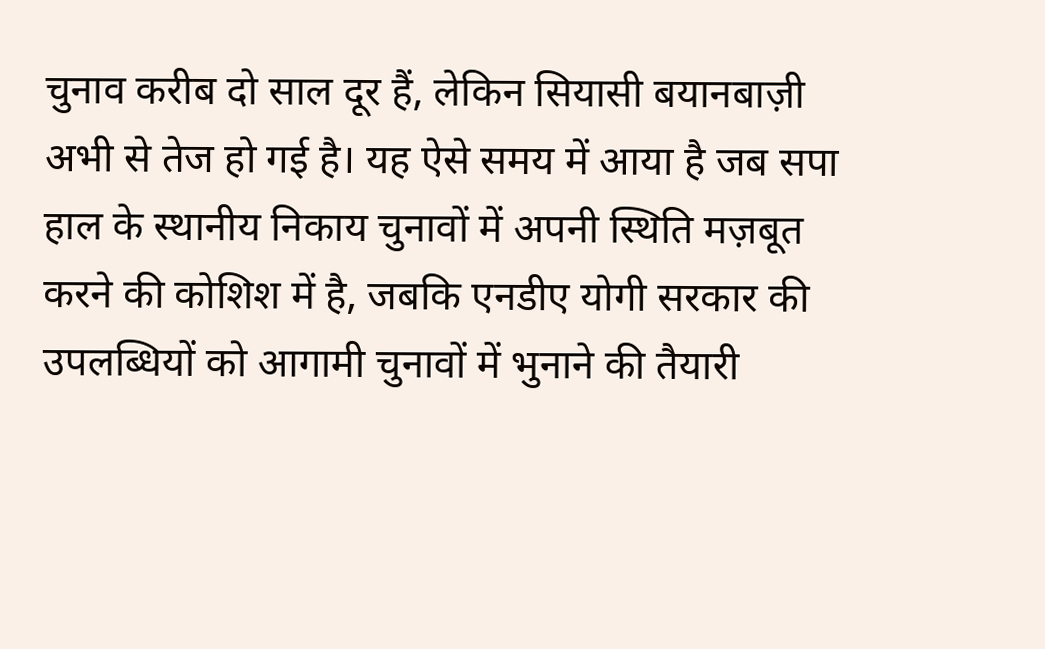चुनाव करीब दो साल दूर हैं, लेकिन सियासी बयानबाज़ी अभी से तेज हो गई है। यह ऐसे समय में आया है जब सपा हाल के स्थानीय निकाय चुनावों में अपनी स्थिति मज़बूत करने की कोशिश में है, जबकि एनडीए योगी सरकार की उपलब्धियों को आगामी चुनावों में भुनाने की तैयारी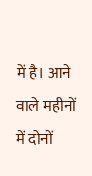में है। आने वाले महीनों में दोनों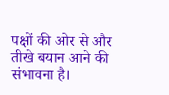पक्षों की ओर से और तीखे बयान आने की संभावना है।